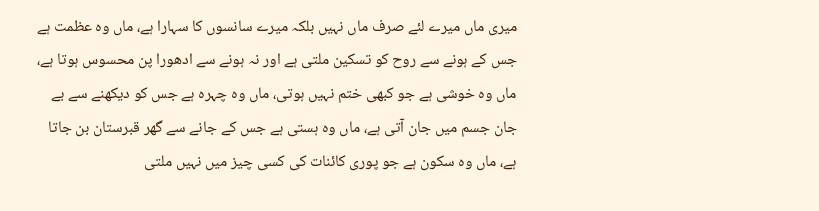میری ماں میرے لئے صرف ماں نہیں بلکہ میرے سانسوں کا سہارا ہے، ماں وہ عظمت ہے جس کے ہونے سے روح کو تسکین ملتی ہے اور نہ ہونے سے ادھورا پن محسوس ہوتا ہے، ماں وہ خوشی ہے جو کبھی ختم نہیں ہوتی، ماں وہ چہرہ ہے جس کو دیکھنے سے بے جان جسم میں جان آتی ہے، ماں وہ ہستی ہے جس کے جانے سے گھر قبرستان بن جاتا ہے، ماں وہ سکون ہے جو پوری کائنات کی کسی چیز میں نہیں ملتی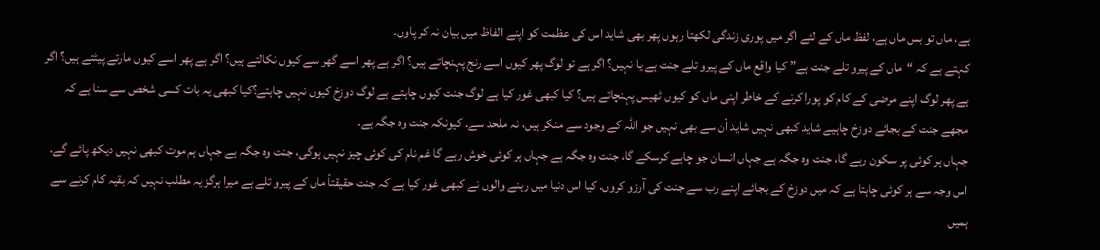ہے، ماں تو بس ماں ہے، لفظ ماں کے لئے اگر میں پوری زندگی لکھتا رہوں پھر بھی شاید اس کی عظمت کو اپنے الفاظ میں بیان نہ کر پاوں۔
کہتے ہے کہ “ماں کے پیرو تلے جنت ہے” کیا واقع ماں کے پیرو تلے جنت ہے یا نہیں؟ اگر ہے تو لوگ پھر کیوں اسے رنج پہنچاتے ہیں؟ اگر ہے پھر اسے گھر سے کیوں نکالتے ہیں؟ اگر ہے پھر اسے کیوں مارتے پیٹتے ہیں؟ اگر ہے پھر لوگ اپنے مرضی کے کام کو پورا کرنے کے خاطر اپنی ماں کو کیوں ٹھیس پہنچاتے ہیں؟ کیا کبھی غور کیا ہے لوگ جنت کیوں چاہتے ہے لوگ دوزخ کیوں نہیں چاہتے؟کیا کبھی یہ بات کسی شخص سے سنا ہے کہ مجھے جنت کے بجائے دوزخ چاہیے شاید کبھی نہیں شاید اْن سے بھی نہیں جو اللہ کے وجود سے منکر ہیں، نہ ملحد سے. کیونکہ جنت وہ جگہ ہے۔
جہاں ہر کوئی پر سکون رہے گا، جنت وہ جگہ ہے جہاں انسان جو چاہے کرسکے گا، جنت وہ جگہ ہے جہاں ہر کوئی خوش رہے گا غم نام کی کوئی چیز نہیں ہوگی، جنت وہ جگہ ہے جہاں ہم موت کبھی نہیں دیکھ پائے گے. اس وجہ سے ہر کوئی چاہتا ہے کہ میں دوزخ کے بجائے اپنے رب سے جنت کی آرزو کروں. کیا اس دنیا میں رہنے والوں نے کبھی غور کیا ہے کہ جنت حقیقتاً ماں کے پیرو تلے ہے میرا ہرگز یہ مطلب نہیں کہ بقیہ کام کرنے سے ہمیں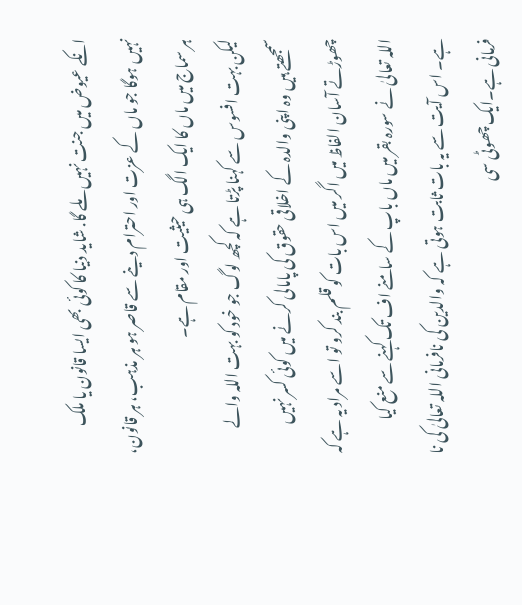انکے عیوض میں جنت نہیں ملے گا. شاید دنیا کا کوئی بھی ایسا قانون یا ملک نہیں ہوگا جو ماں کے عزت اور احترام دینے سے قاصر ہو ہر مذہب، ہر قانون، ہر سماج میں ماں کا ایک الگ ہی حیثیت اور مقام ہے۔
لیکن بہت افسوس سے کہنا پڑتا ہے کہ کچھ لوگ جو خود کو بہت اللہ والے سمجھتے ہیں وہ اپنی والدہ کے اخلاقی حقوق کی پامالی کرنے میں کوئی کسر نہیں چھوڑتے آسان الفاظ میں اگر میں اس بات کو قلم بند کرو تو اسے مراد یہ ہے کہ اللہ تعالیٰ نے سورہ بقر میں ماں باپ کے سامنے اف تک کہنے سے منع کیا ہے۔ اس آیت سے یہ بات ثابت ہوتی ہے کہ والدین کی نافرمانی اللہ تعالیٰ کی نا فرمانی ہے۔ایک چھوٹی سی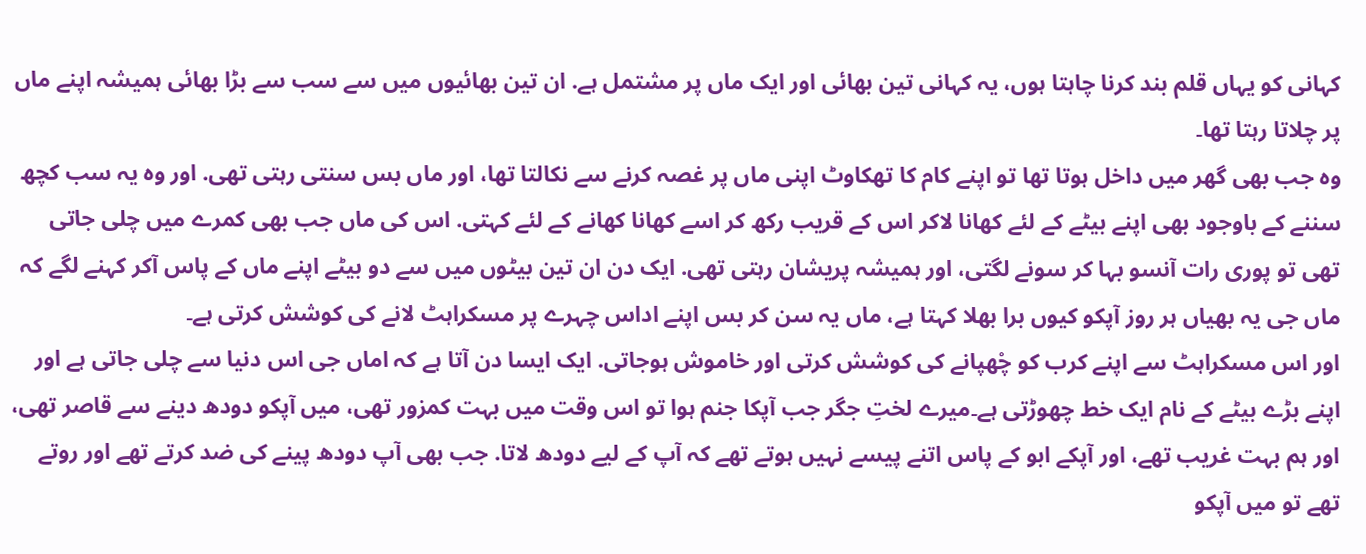کہانی کو یہاں قلم بند کرنا چاہتا ہوں، یہ کہانی تین بھائی اور ایک ماں پر مشتمل ہے. ان تین بھائیوں میں سے سب سے بڑا بھائی ہمیشہ اپنے ماں پر چلاتا رہتا تھا۔
وہ جب بھی گھر میں داخل ہوتا تھا تو اپنے کام کا تھکاوٹ اپنی ماں پر غصہ کرنے سے نکالتا تھا، اور ماں بس سنتی رہتی تھی. اور وہ یہ سب کچھ سننے کے باوجود بھی اپنے بیٹے کے لئے کھانا لاکر اس کے قریب رکھ کر اسے کھانا کھانے کے لئے کہتی. اس کی ماں جب بھی کمرے میں چلی جاتی تھی تو پوری رات آنسو بہا کر سونے لگتی، اور ہمیشہ پریشان رہتی تھی. ایک دن ان تین بیٹوں میں سے دو بیٹے اپنے ماں کے پاس آکر کہنے لگے کہ ماں جی یہ بھیاں ہر روز آپکو کیوں برا بھلا کہتا ہے، ماں یہ سن کر بس اپنے اداس چہرے پر مسکراہٹ لانے کی کوشش کرتی ہے۔
اور اس مسکراہٹ سے اپنے کرب کو چْھپانے کی کوشش کرتی اور خاموش ہوجاتی. ایک ایسا دن آتا ہے کہ اماں جی اس دنیا سے چلی جاتی ہے اور اپنے بڑے بیٹے کے نام ایک خط چھوڑتی ہے۔میرے لختِ جگر جب آپکا جنم ہوا تو اس وقت میں بہت کمزور تھی، میں آپکو دودھ دینے سے قاصر تھی، اور ہم بہت غریب تھے، اور آپکے ابو کے پاس اتنے پیسے نہیں ہوتے تھے کہ آپ کے لیے دودھ لاتا. جب بھی آپ دودھ پینے کی ضد کرتے تھے اور روتے تھے تو میں آپکو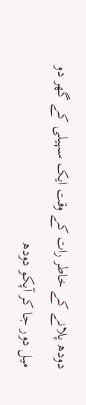دودھ پلانے کے خاطر رات کے وقت ایک سہیلی کے گھر دو میل دور جا کر آپکو دودھ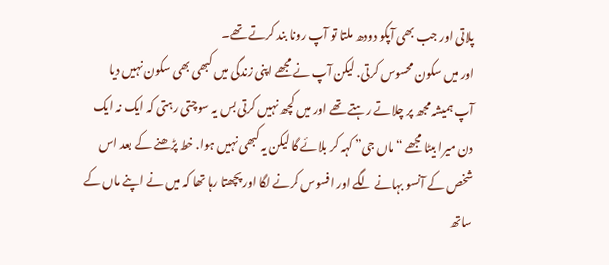پلاتی اور جب بھی آپکو دودھ ملتا تو آپ رونا بند کرتے تھے۔
اور میں سکون محسوس کرتی. لیکن آپ نے مجھے اپنی زندگی میں کبھی بھی سکون نہیں دیا آپ ہمیشہ مجھ پر چلاتے رہتے تھے اور میں کچھ نہیں کرتی بس یہ سوچتی رہتی کہ ایک نہ ایک دن میرا بیٹا مجھے “ماں جی” کہہ کر بلائے گا لیکن یہ کبھی نہیں ہوا. خط پڑھنے کے بعد اس شخص کے آنسو بہانے لگے اور افسوس کرنے لگا اور پچھتا رہا تھا کہ میں نے اپنے ماں کے ساتھ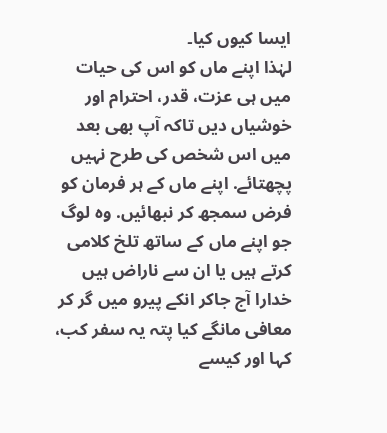ایسا کیوں کیا۔
لہٰذا اپنے ماں کو اس کی حیات میں ہی عزت، قدر، احترام اور خوشیاں دیں تاکہ آپ بھی بعد میں اس شخص کی طرح نہیں پچھتائے. اپنے ماں کے ہر فرمان کو فرض سمجھ کر نبھائیں. وہ لوگ جو اپنے ماں کے ساتھ تلخ کلامی کرتے ہیں یا ان سے ناراض ہیں خدارا آج جاکر انکے پیرو میں گر کر معافی مانگے کیا پتہ یہ سفر کب، کہا اور کیسے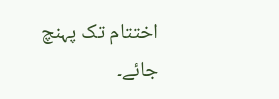اختتام تک پہنچ جائے۔